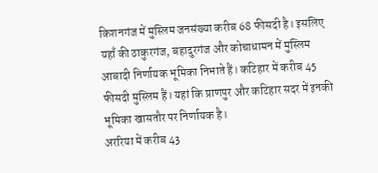किशनगंज में मुस्लिम जनसंख्या करीब 68 फीसदी है। इसलिए यहाँ की ठाकुरगंज, बहादुरगंज और कोचाधामन में मुस्लिम आबादी निर्णायक भूमिका निभाते हैं। कटिहार में करीब 45 फीसदी मुस्लिम हैं। यहां कि प्राणपुर और कटिहार सदर में इनकी भूमिका खासतौर पर निर्णायक है।
अररिया में करीब 43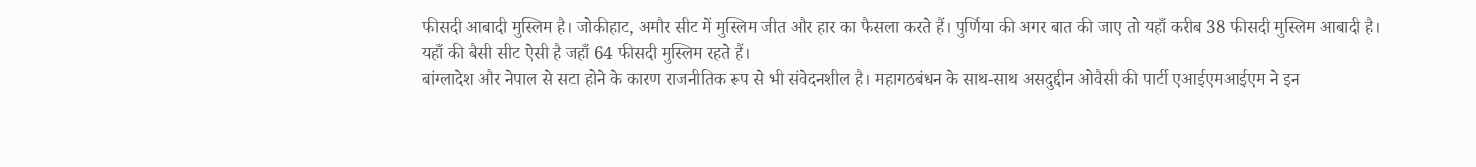फीसदी आबादी मुस्लिम है। जोकीहाट, अमौर सीट में मुस्लिम जीत और हार का फैसला करते हैं। पुर्णिया की अगर बात की जाए तो यहाँ करीब 38 फीसदी मुस्लिम आबादी है। यहाँ की बैसी सीट ऐसी है जहाँ 64 फीसदी मुस्लिम रहते हैं।
बांग्लादेश और नेपाल से सटा होने के कारण राजनीतिक रूप से भी संवेदनशील है। महागठबंधन के साथ-साथ असदुद्दीन ओवैसी की पार्टी एआईएमआईएम ने इन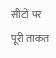सीटों पर पूरी ताकत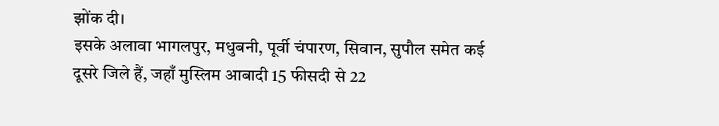झोंक दी।
इसके अलावा भागलपुर, मधुबनी, पूर्वी चंपारण, सिवान, सुपौल समेत कई दूसरे जिले हैं, जहाँ मुस्लिम आबादी 15 फीसदी से 22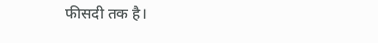फीसदी तक है।